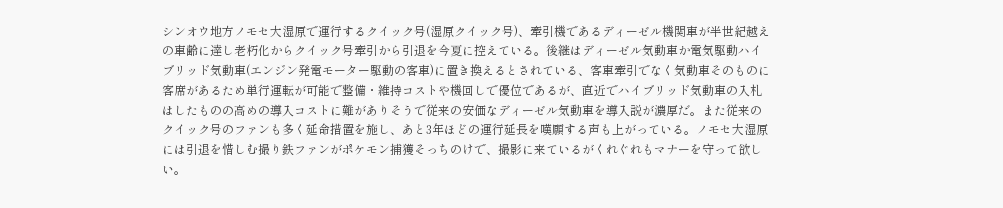シンオウ地方ノモセ大湿原で運行するクイック号(湿原クイック号)、牽引機であるディーゼル機関車が半世紀越えの車齢に達し老朽化からクイック号牽引から引退を今夏に控えている。後継はディーゼル気動車か電気駆動ハイブリッド気動車(エンジン発電モーター駆動の客車)に置き換えるとされている、客車牽引でなく気動車そのものに客席があるため単行運転が可能で整備・維持コストや機回しで優位であるが、直近でハイブリッド気動車の入札はしたものの高めの導入コストに難がありそうで従来の安価なディーゼル気動車を導入説が濃厚だ。また従来のクイック号のファンも多く延命措置を施し、あと3年ほどの運行延長を嘆願する声も上がっている。ノモセ大湿原には引退を惜しむ撮り鉄ファンがポケモン捕獲そっちのけで、撮影に来ているがくれぐれもマナーを守って欲しい。